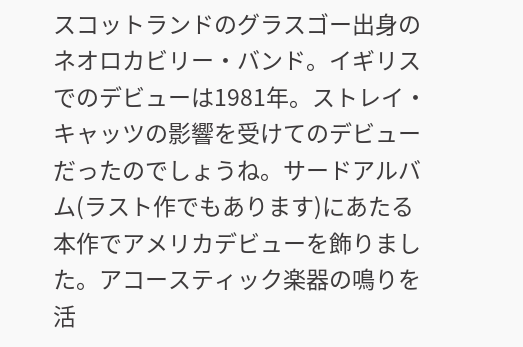スコットランドのグラスゴー出身のネオロカビリー・バンド。イギリスでのデビューは1981年。ストレイ・キャッツの影響を受けてのデビューだったのでしょうね。サードアルバム(ラスト作でもあります)にあたる本作でアメリカデビューを飾りました。アコースティック楽器の鳴りを活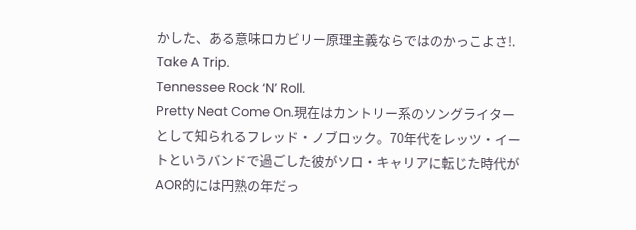かした、ある意味ロカビリー原理主義ならではのかっこよさ!.
Take A Trip.
Tennessee Rock ‘N’ Roll.
Pretty Neat Come On.現在はカントリー系のソングライターとして知られるフレッド・ノブロック。70年代をレッツ・イートというバンドで過ごした彼がソロ・キャリアに転じた時代がAOR的には円熟の年だっ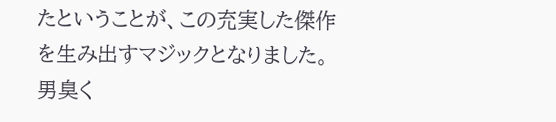たということが、この充実した傑作を生み出すマジックとなりました。男臭く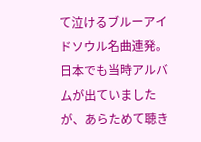て泣けるブルーアイドソウル名曲連発。日本でも当時アルバムが出ていましたが、あらためて聴き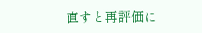直すと再評価に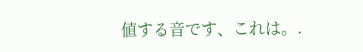値する音です、これは。.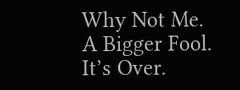Why Not Me.
A Bigger Fool.
It’s Over.